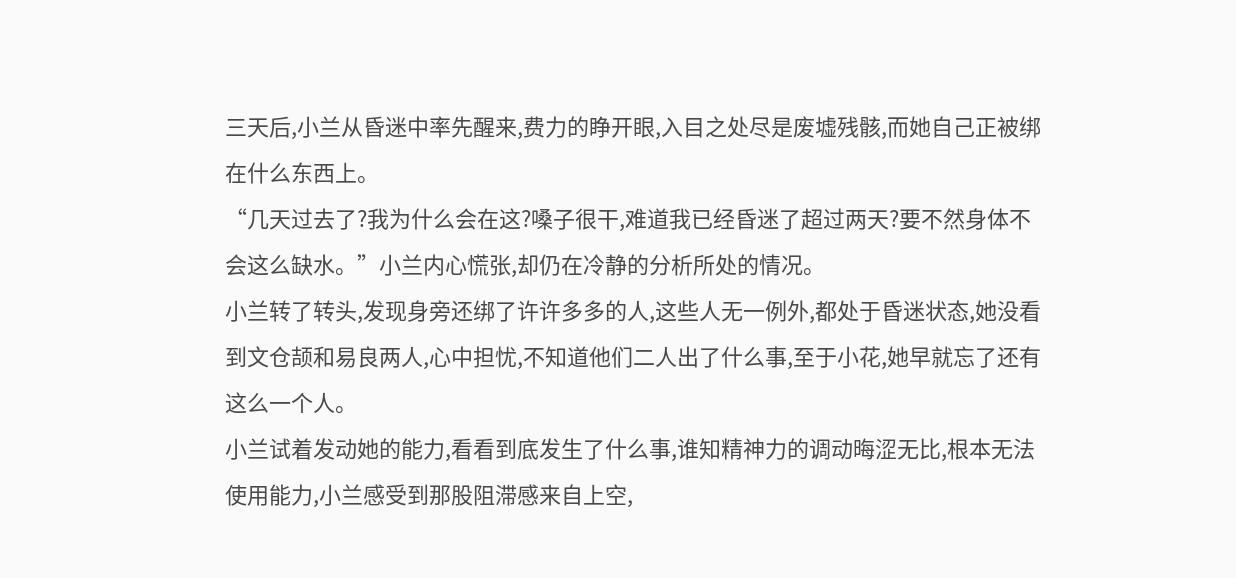三天后,小兰从昏迷中率先醒来,费力的睁开眼,入目之处尽是废墟残骸,而她自己正被绑在什么东西上。
“几天过去了?我为什么会在这?嗓子很干,难道我已经昏迷了超过两天?要不然身体不会这么缺水。”小兰内心慌张,却仍在冷静的分析所处的情况。
小兰转了转头,发现身旁还绑了许许多多的人,这些人无一例外,都处于昏迷状态,她没看到文仓颉和易良两人,心中担忧,不知道他们二人出了什么事,至于小花,她早就忘了还有这么一个人。
小兰试着发动她的能力,看看到底发生了什么事,谁知精神力的调动晦涩无比,根本无法使用能力,小兰感受到那股阻滞感来自上空,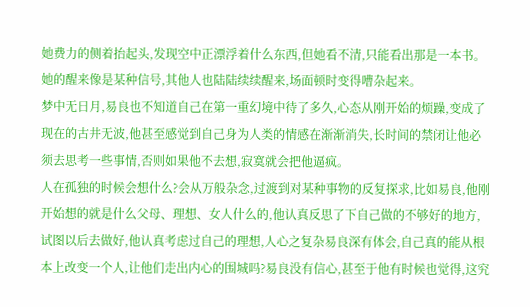她费力的侧着抬起头,发现空中正漂浮着什么东西,但她看不清,只能看出那是一本书。
她的醒来像是某种信号,其他人也陆陆续续醒来,场面顿时变得嘈杂起来。
梦中无日月,易良也不知道自己在第一重幻境中待了多久,心态从刚开始的烦躁,变成了现在的古井无波,他甚至感觉到自己身为人类的情感在渐渐消失,长时间的禁闭让他必须去思考一些事情,否则如果他不去想,寂寞就会把他逼疯。
人在孤独的时候会想什么?会从万般杂念,过渡到对某种事物的反复探求,比如易良,他刚开始想的就是什么父母、理想、女人什么的,他认真反思了下自己做的不够好的地方,试图以后去做好,他认真考虑过自己的理想,人心之复杂易良深有体会,自己真的能从根本上改变一个人,让他们走出内心的围城吗?易良没有信心,甚至于他有时候也觉得,这究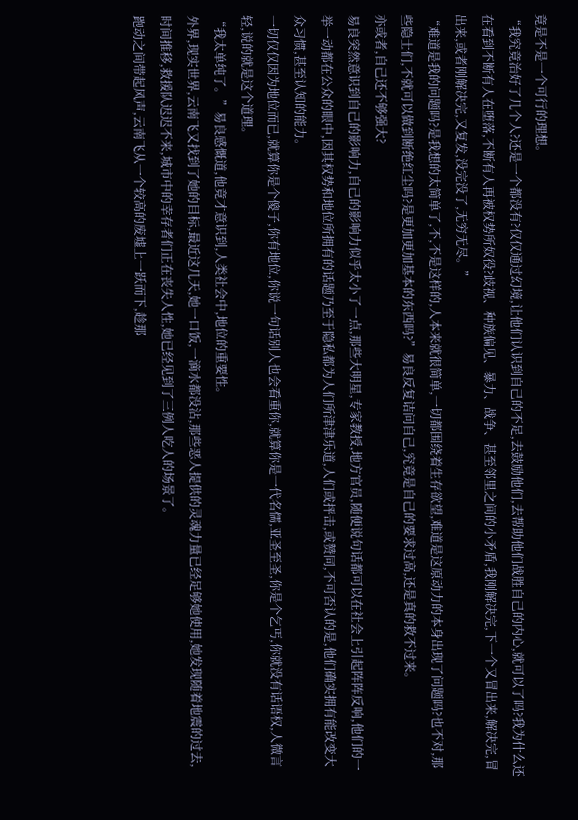竟是不是一个可行的理想。
“我究竟治好了几个人?还是一个都没有?仅仅通过幻境,让他们认识到自己的不足,去鼓励他们,去帮助他们战胜自己的内心,就可以了吗?我为什么还在看到不断有人在堕落,不断有人再被权势所奴役?歧视、种族偏见、暴力、战争、甚至邻里之间的小矛盾,我刚解决完,下一个又冒出来,解决完,冒出来,或者刚解决完,又复发,没完没了,无穷无尽。”
“难道是我的问题吗?是我想的太简单了,不,不是这样的,人本来就很简单,一切都围绕着生存欲望,难道是这原动力的本身出现了问题吗?也不对,那些隐士们,不就可以做到断绝红尘吗?是更加更加基本的东西吗?”易良反复诘问自己,究竟是自己的要求过高,还是真的救不过来。
亦或者,自己还不够强大?
易良突然意识到自己的影响力,自己的影响力似乎太小了一点,那些大明星,专家教授,地方官员,随便说句话都可以在社会上引起阵阵反响,他们的一举一动都在公众的眼中,因其权势和地位所拥有的话题乃至于隐私都为人们所津津乐道,人们或抨击,或赞同,不可否认的是,他们确实拥有能改变大众习惯,甚至认知的能力。
一切仅仅因为地位而已,就算你是个傻子,你有地位,你说一句话别人也会看重你,就算你是一代名儒,亚圣至圣,你是个乞丐,你就没有话语权,人微言轻,说的就是这个道理。
“我太单纯了。”易良感慨道,他竟才意识到,人类社会中,地位的重要性。
外界,现实世界,云南飞又找到了她的目标,最近这几天,她一口饭,一滴水都没沾,那些恶人提供的灵魂力量已经足够她使用,她发现随着地震的过去,时间推移,救援队迟迟不来,城市中的幸存者们正在丧失人性,她已经见到了三例人吃人的场景了。
跑动之间带起风声,云南飞从一个较高的废墟上一跃而下,趁那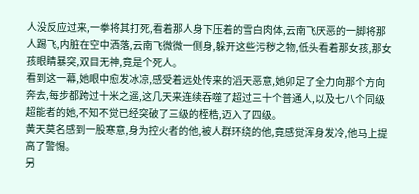人没反应过来,一拳将其打死,看着那人身下压着的雪白肉体,云南飞厌恶的一脚将那人踢飞,内脏在空中洒落,云南飞微微一侧身,躲开这些污秽之物,低头看着那女孩,那女孩眼睛暴突,双目无神,竟是个死人。
看到这一幕,她眼中愈发冰凉,感受着远处传来的滔天恶意,她卯足了全力向那个方向奔去,每步都跨过十米之遥,这几天来连续吞噬了超过三十个普通人,以及七八个同级超能者的她,不知不觉已经突破了三级的桎梏,迈入了四级。
黄天莫名感到一股寒意,身为控火者的他,被人群环绕的他,竟感觉浑身发冷,他马上提高了警惕。
另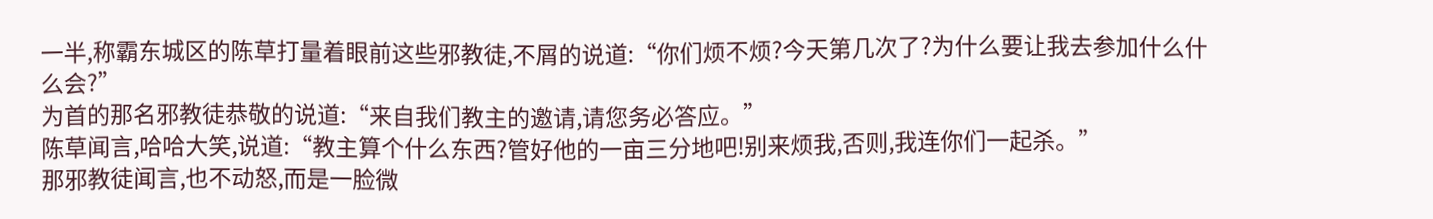一半,称霸东城区的陈草打量着眼前这些邪教徒,不屑的说道:“你们烦不烦?今天第几次了?为什么要让我去参加什么什么会?”
为首的那名邪教徒恭敬的说道:“来自我们教主的邀请,请您务必答应。”
陈草闻言,哈哈大笑,说道:“教主算个什么东西?管好他的一亩三分地吧!别来烦我,否则,我连你们一起杀。”
那邪教徒闻言,也不动怒,而是一脸微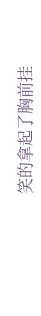笑的拿起了胸前挂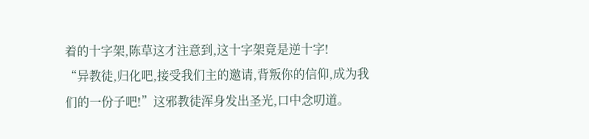着的十字架,陈草这才注意到,这十字架竟是逆十字!
“异教徒,归化吧,接受我们主的邀请,背叛你的信仰,成为我们的一份子吧!”这邪教徒浑身发出圣光,口中念叨道。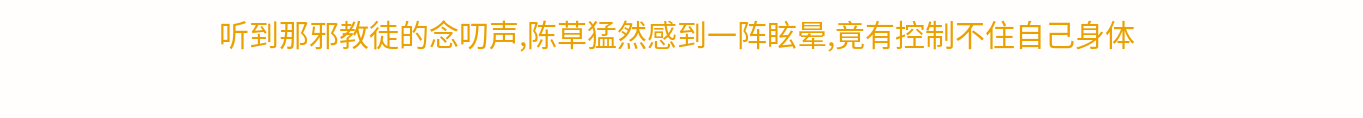听到那邪教徒的念叨声,陈草猛然感到一阵眩晕,竟有控制不住自己身体